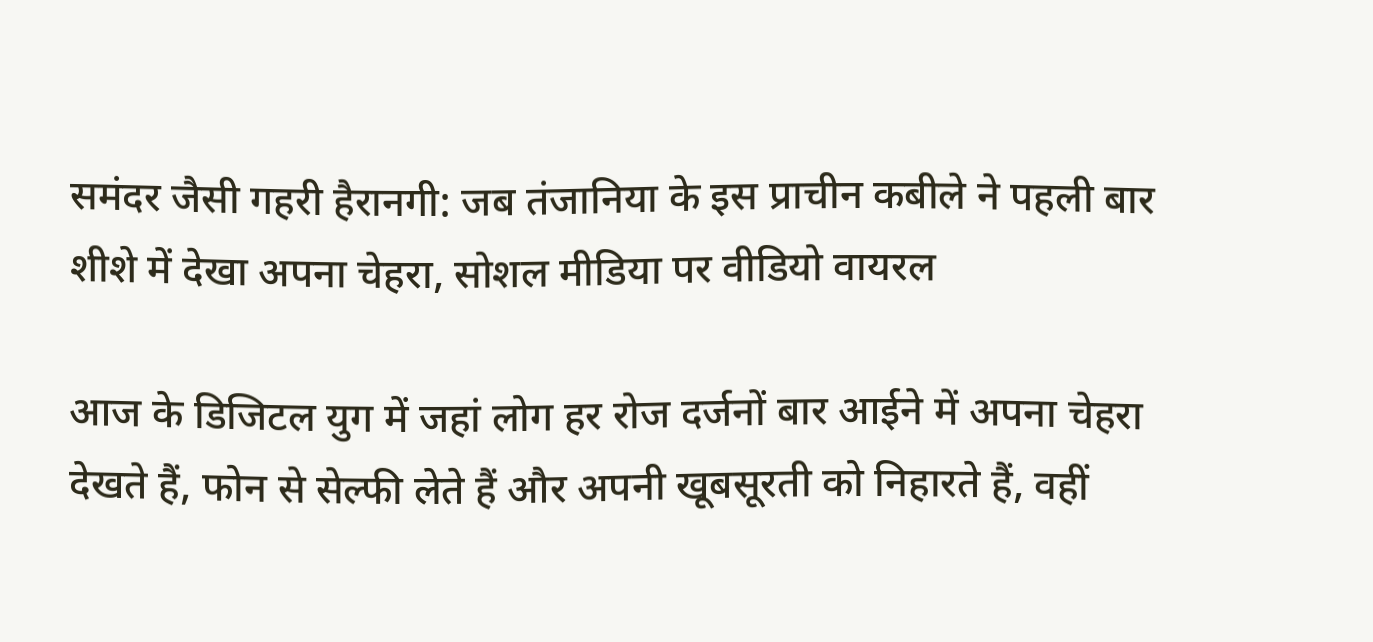समंदर जैसी गहरी हैरानगी: जब तंजानिया के इस प्राचीन कबीले ने पहली बार शीशे में देखा अपना चेहरा, सोशल मीडिया पर वीडियो वायरल

आज के डिजिटल युग में जहां लोग हर रोज दर्जनों बार आईने में अपना चेहरा देखते हैं, फोन से सेल्फी लेते हैं और अपनी खूबसूरती को निहारते हैं, वहीं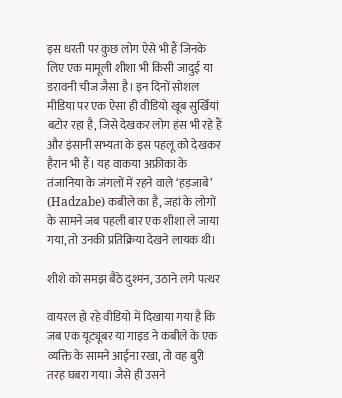इस धरती पर कुछ लोग ऐसे भी हैं जिनके लिए एक मामूली शीशा भी किसी जादुई या डरावनी चीज जैसा है। इन दिनों सोशल मीडिया पर एक ऐसा ही वीडियो खूब सुर्खियां बटोर रहा है, जिसे देखकर लोग हंस भी रहे हैं और इंसानी सभ्यता के इस पहलू को देखकर हैरान भी हैं। यह वाकया अफ्रीका के तंजानिया के जंगलों में रहने वाले ‘हड़जाबे’ (Hadzabe) कबीले का है, जहां के लोगों के सामने जब पहली बार एक शीशा ले जाया गया, तो उनकी प्रतिक्रिया देखने लायक थी।

शीशे को समझ बैठे दुश्मन, उठाने लगे पत्थर

वायरल हो रहे वीडियो में दिखाया गया है कि जब एक यूट्यूबर या गाइड ने कबीले के एक व्यक्ति के सामने आईना रखा, तो वह बुरी तरह घबरा गया। जैसे ही उसने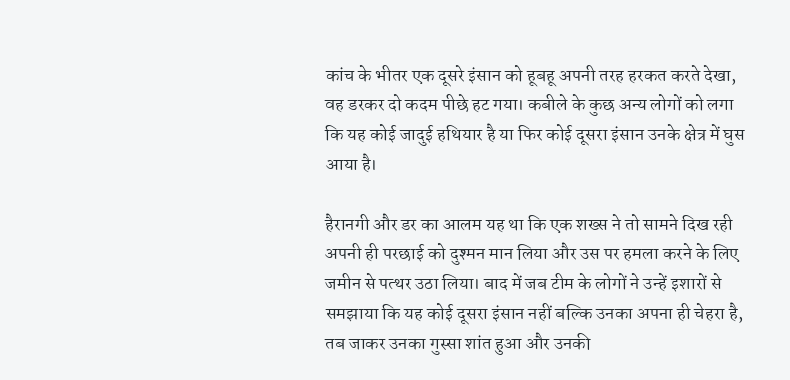कांच के भीतर एक दूसरे इंसान को हूबहू अपनी तरह हरकत करते देखा, वह डरकर दो कदम पीछे हट गया। कबीले के कुछ अन्य लोगों को लगा कि यह कोई जादुई हथियार है या फिर कोई दूसरा इंसान उनके क्षेत्र में घुस आया है।

हैरानगी और डर का आलम यह था कि एक शख्स ने तो सामने दिख रही अपनी ही परछाई को दुश्मन मान लिया और उस पर हमला करने के लिए जमीन से पत्थर उठा लिया। बाद में जब टीम के लोगों ने उन्हें इशारों से समझाया कि यह कोई दूसरा इंसान नहीं बल्कि उनका अपना ही चेहरा है, तब जाकर उनका गुस्सा शांत हुआ और उनकी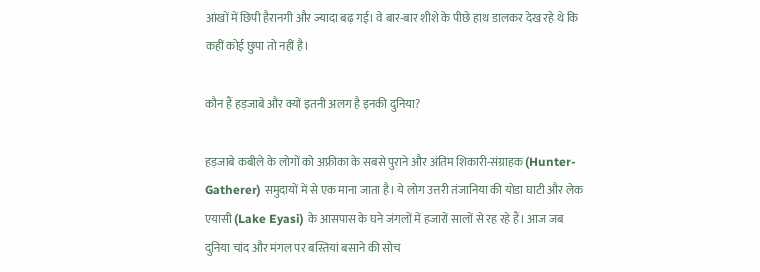आंखों में छिपी हैरानगी और ज्यादा बढ़ गई। वे बार-बार शीशे के पीछे हाथ डालकर देख रहे थे कि कहीं कोई छुपा तो नहीं है।

कौन हैं हड़जाबे और क्यों इतनी अलग है इनकी दुनिया?

हड़जाबे कबीले के लोगों को अफ्रीका के सबसे पुराने और अंतिम शिकारी-संग्राहक (Hunter-Gatherer) समुदायों में से एक माना जाता है। ये लोग उत्तरी तंजानिया की योडा घाटी और लेक एयासी (Lake Eyasi) के आसपास के घने जंगलों में हजारों सालों से रह रहे हैं। आज जब दुनिया चांद और मंगल पर बस्तियां बसाने की सोच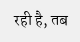रही है, तब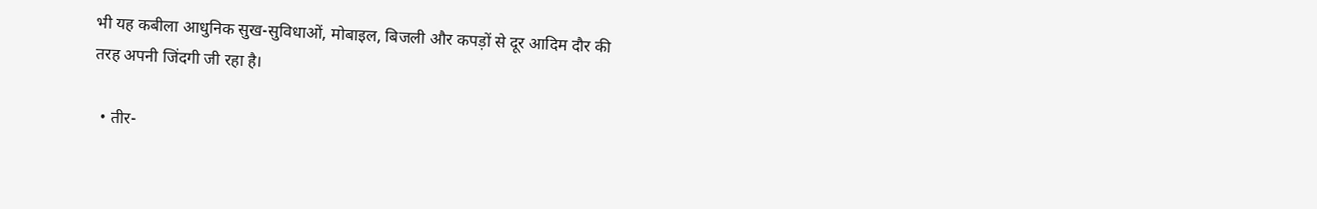भी यह कबीला आधुनिक सुख-सुविधाओं, मोबाइल, बिजली और कपड़ों से दूर आदिम दौर की तरह अपनी जिंदगी जी रहा है।

  • तीर-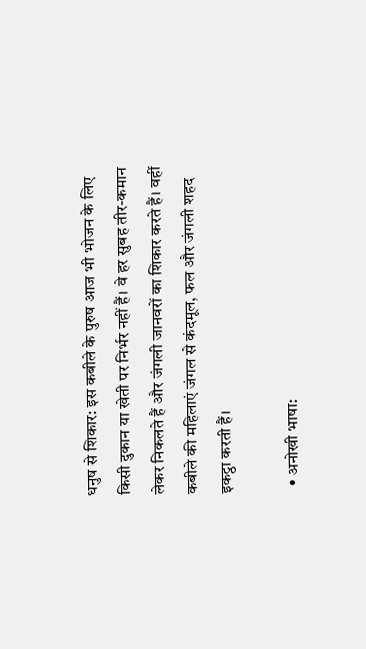धनुष से शिकार: इस कबीले के पुरुष आज भी भोजन के लिए किसी दुकान या खेती पर निर्भर नहीं हैं। वे हर सुबह तीर-कमान लेकर निकलते हैं और जंगली जानवरों का शिकार करते हैं। वहीं कबीले की महिलाएं जंगल से कंदमूल, फल और जंगली शहद इकट्ठा करती हैं।

  • अनोखी भाषा: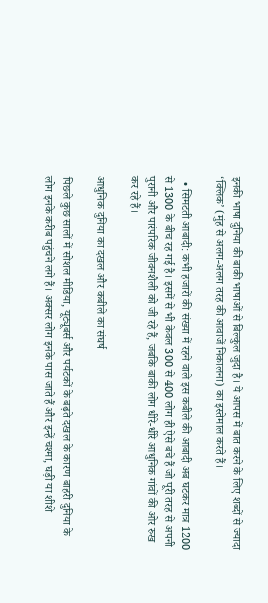इनकी भाषा दुनिया की बाकी भाषाओं से बिल्कुल जुदा है। ये आपस में बात करने के लिए शब्दों से ज्यादा ‘क्लिक’ (मुंह से अलग-अलग तरह की आवाजें निकालना) का इस्तेमाल करते हैं।

  • सिमटती आबादी: कभी हजारों की संख्या में रहने वाले इस कबीले की आबादी अब घटकर मात्र 1200 से 1300 के बीच रह गई है। इसमें से भी केवल 300 से 400 लोग ही ऐसे बचे हैं जो पूरी तरह से अपनी पुरानी और पारंपरिक जीवनशैली को जी रहे हैं, जबकि बाकी लोग धीरे-धीरे आधुनिक गांवों की ओर रुख कर रहे हैं।

आधुनिक दुनिया का दखल और कबीले का संघर्ष

पिछले कुछ सालों में सोशल मीडिया, यूट्यूबर्स और पर्यटकों के बढ़ते दखल के कारण बाहरी दुनिया के लोग इनके करीब पहुंचने लगे हैं। अक्सर लोग इनके पास जाते हैं और इन्हें चश्मा, घड़ी या शीशे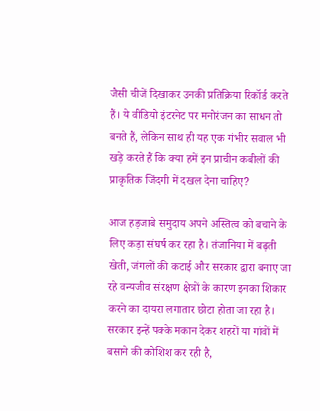जैसी चीजें दिखाकर उनकी प्रतिक्रिया रिकॉर्ड करते हैं। ये वीडियो इंटरनेट पर मनोरंजन का साधन तो बनते हैं, लेकिन साथ ही यह एक गंभीर सवाल भी खड़े करते हैं कि क्या हमें इन प्राचीन कबीलों की प्राकृतिक जिंदगी में दखल देना चाहिए?

आज हड़जाबे समुदाय अपने अस्तित्व को बचाने के लिए कड़ा संघर्ष कर रहा है। तंजानिया में बढ़ती खेती, जंगलों की कटाई और सरकार द्वारा बनाए जा रहे वन्यजीव संरक्षण क्षेत्रों के कारण इनका शिकार करने का दायरा लगातार छोटा होता जा रहा है। सरकार इन्हें पक्के मकान देकर शहरों या गांवों में बसाने की कोशिश कर रही है,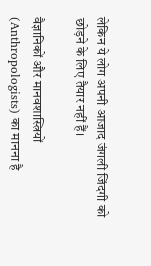लेकिन ये लोग अपनी आजाद जंगली जिंदगी को छोड़ने के लिए तैयार नहीं हैं।

वैज्ञानिकों और मानवशास्त्रियों (Anthropologists) का मानना है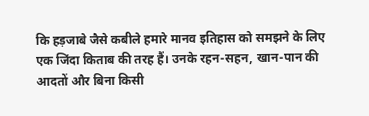कि हड़जाबे जैसे कबीले हमारे मानव इतिहास को समझने के लिए एक जिंदा किताब की तरह हैं। उनके रहन-सहन, खान-पान की आदतों और बिना किसी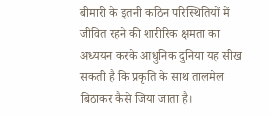बीमारी के इतनी कठिन परिस्थितियों में जीवित रहने की शारीरिक क्षमता का अध्ययन करके आधुनिक दुनिया यह सीख सकती है कि प्रकृति के साथ तालमेल बिठाकर कैसे जिया जाता है।